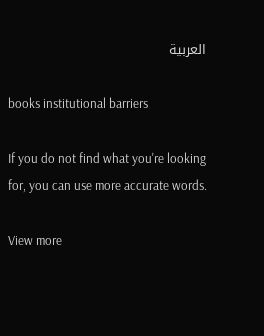العربية

books institutional barriers

If you do not find what you're looking for, you can use more accurate words.

View more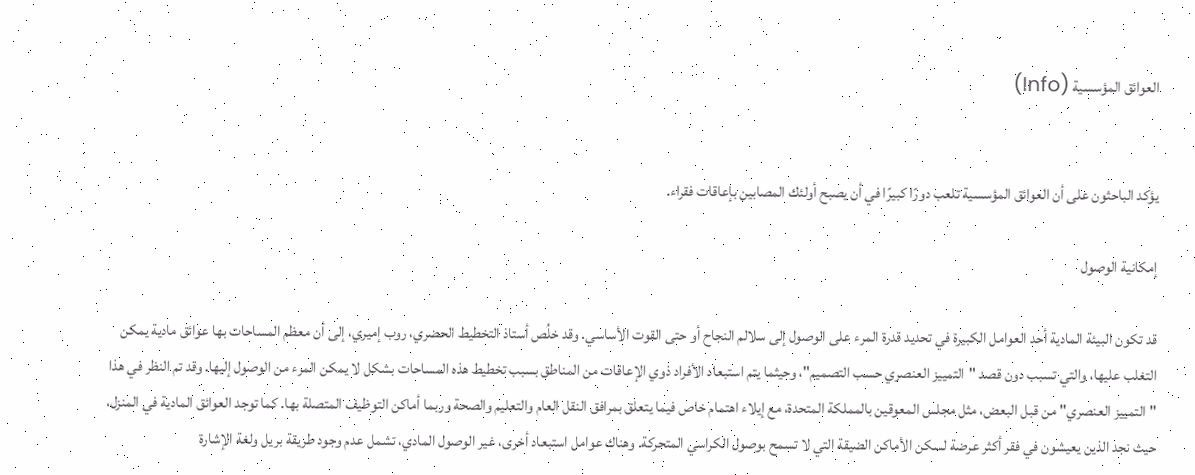العوائق المؤسسية (Info)


يؤكد الباحثون على أن العوائق المؤسسية تلعب دورًا كبيرًا في أن يصبح أولئك المصابين بإعاقات فقراء.

إمكانية الوصول

قد تكون البيئة المادية أحد العوامل الكبيرة في تحديد قدرة المرء على الوصول إلى سلالم النجاح أو حتى القوت الأساسي. وقد خلُص أستاذ التخطيط الحضري، روب إميري، إلى أن معظم المساحات بها عوائق مادية يمكن التغلب عليها، والتي تسبب دون قصد "التمييز العنصري حسب التصميم"، وحيثما يتم استبعاد الأفراد ذوي الإعاقات من المناطق بسبب تخطيط هذه المساحات بشكل لا يمكن المرء من الوصول إليها. وقد تم النظر في هذا "التمييز العنصري" من قبل البعض، مثل مجلس المعوقين بالمملكة المتحدة، مع إيلاء اهتمام خاص فيما يتعلق بمرافق النقل العام والتعليم والصحة وربما أماكن التوظيف المتصلة بها. كما توجد العوائق المادية في المنزل، حيث نجد الذين يعيشون في فقر أكثر عرضة لسكن الأماكن الضيقة التي لا تسمح بوصول الكراسي المتحركة. وهناك عوامل استبعاد أخرى، غير الوصول المادي، تشمل عدم وجود طريقة بريل ولغة الإشارة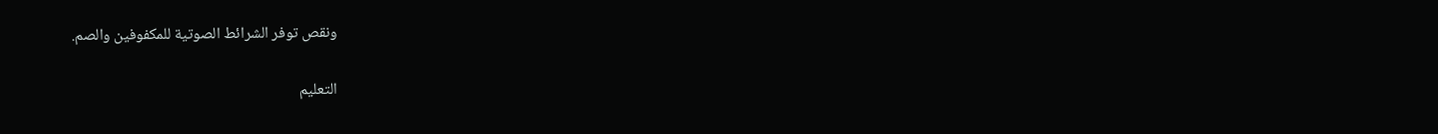ونقص توفر الشرائط الصوتية للمكفوفين والصم.

التعليم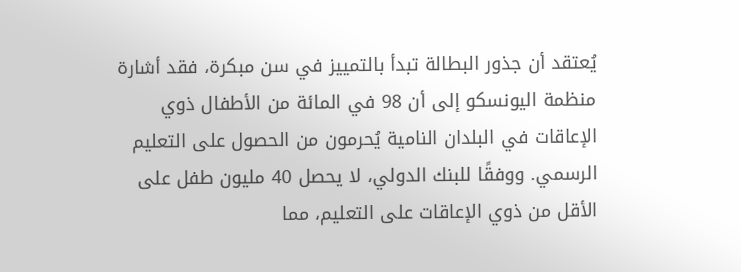يُعتقد أن جذور البطالة تبدأ بالتمييز في سن مبكرة، فقد أشارة منظمة اليونسكو إلى أن 98 في المائة من الأطفال ذوي الإعاقات في البلدان النامية يُحرمون من الحصول على التعليم الرسمي. ووفقًا للبنك الدولي، لا يحصل 40 مليون طفل على الأقل من ذوي الإعاقات على التعليم، مما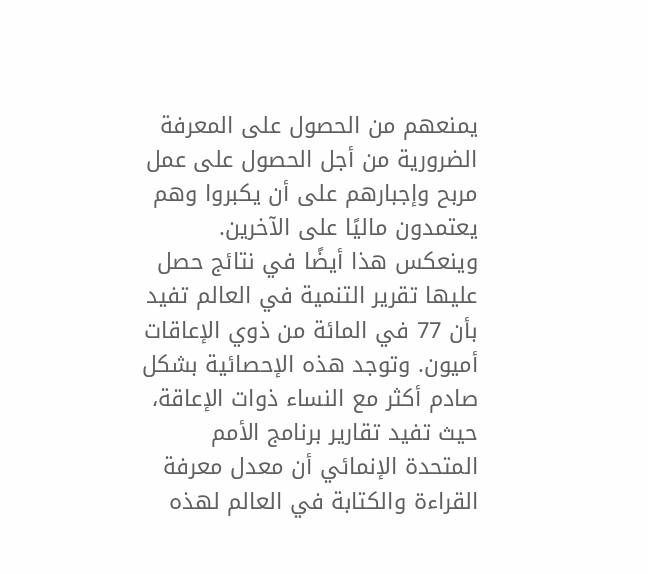يمنعهم من الحصول على المعرفة الضرورية من أجل الحصول على عمل مربح وإجبارهم على أن يكبروا وهم يعتمدون ماليًا على الآخرين. وينعكس هذا أيضًا في نتائج حصل عليها تقرير التنمية في العالم تفيد بأن 77 في المائة من ذوي الإعاقات أميون. وتوجد هذه الإحصائية بشكل صادم أكثر مع النساء ذوات الإعاقة، حيث تفيد تقارير برنامج الأمم المتحدة الإنمائي أن معدل معرفة القراءة والكتابة في العالم لهذه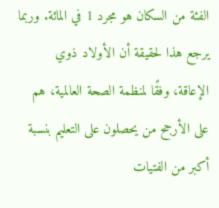الفئة من السكان هو مجرد 1 في المائة. وربما يرجع هذا لحقيقة أن الأولاد ذوي الإعاقة، وفقًا لمنظمة الصحة العالمية، هم على الأرجح من يحصلون على التعليم بنسبة أكبر من الفتيات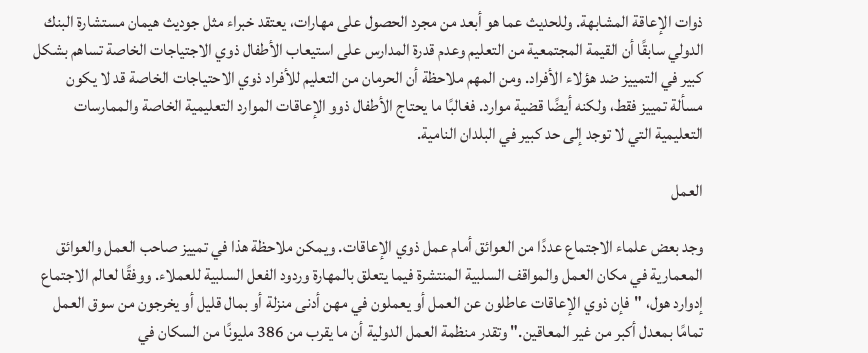ذوات الإعاقة المشابهة. وللحديث عما هو أبعد من مجرد الحصول على مهارات، يعتقد خبراء مثل جوديث هيمان مستشارة البنك الدولي سابقًا أن القيمة المجتمعية من التعليم وعدم قدرة المدارس على استيعاب الأطفال ذوي الاجتياجات الخاصة تساهم بشكل كبير في التمييز ضد هؤلاء الأفراد. ومن المهم ملاحظة أن الحرمان من التعليم للأفراد ذوي الاحتياجات الخاصة قد لا يكون مسألة تمييز فقط، ولكنه أيضًا قضية موارد. فغالبًا ما يحتاج الأطفال ذوو الإعاقات الموارد التعليمية الخاصة والممارسات التعليمية التي لا توجد إلى حد كبير في البلدان النامية.

العمل

وجد بعض علماء الاجتماع عددًا من العوائق أمام عمل ذوي الإعاقات. ويمكن ملاحظة هذا في تمييز صاحب العمل والعوائق المعمارية في مكان العمل والمواقف السلبية المنتشرة فيما يتعلق بالمهارة وردود الفعل السلبية للعملاء. ووفقًا لعالم الاجتماع إدوارد هول، "فإن ذوي الإعاقات عاطلون عن العمل أو يعملون في مهن أدنى منزلة أو بمال قليل أو يخرجون من سوق العمل تمامًا بمعدل أكبر من غير المعاقين." وتقدر منظمة العمل الدولية أن ما يقرب من 386 مليونًا من السكان في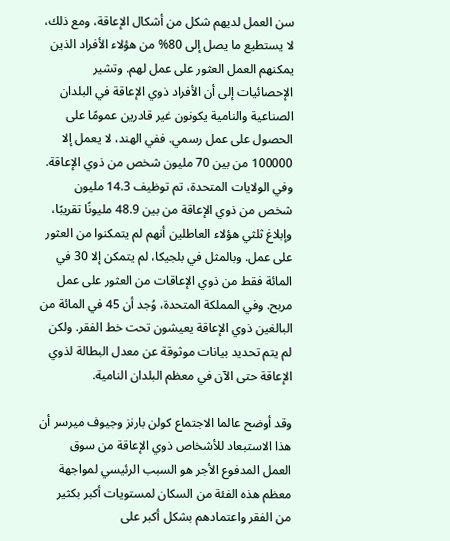سن العمل لديهم شكل من أشكال الإعاقة، ومع ذلك، لا يستطيع ما يصل إلى 80% من هؤلاء الأفراد الذين يمكنهم العمل العثور على عمل لهم. وتشير الإحصائيات إلى أن الأفراد ذوي الإعاقة في البلدان الصناعية والنامية يكونون غير قادرين عمومًا على الحصول على عمل رسمي. ففي الهند، لا يعمل إلا 100000 من بين 70 مليون شخص من ذوي الإعاقة. وفي الولايات المتحدة، تم توظيف 14.3 مليون شخص من ذوي الإعاقة من بين 48.9 مليونًا تقريبًا، وإبلاغ ثلثي هؤلاء العاطلين أنهم لم يتمكنوا من العثور على عمل. وبالمثل في بلجيكا، لم يتمكن إلا 30 في المائة فقط من ذوي الإعاقات من العثور على عمل مربح. وفي المملكة المتحدة، وُجد أن 45 في المائة من البالغين ذوي الإعاقة يعيشون تحت خط الفقر. ولكن لم يتم تحديد بيانات موثوقة عن معدل البطالة لذوي الإعاقة حتى الآن في معظم البلدان النامية.

وقد أوضح عالما الاجتماع كولن بارنز وجيوف ميرسر أن هذا الاستبعاد للأشخاص ذوي الإعاقة من سوق العمل المدفوع الأجر هو السبب الرئيسي لمواجهة معظم هذه الفئة من السكان لمستويات أكبر بكثير من الفقر واعتمادهم بشكل أكبر على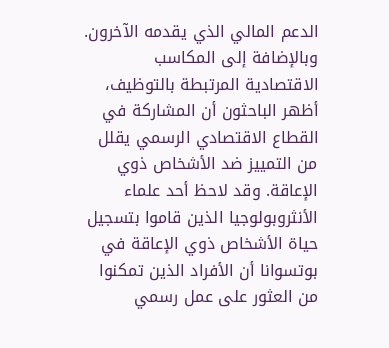الدعم المالي الذي يقدمه الآخرون. وبالإضافة إلى المكاسب الاقتصادية المرتبطة بالتوظيف، أظهر الباحثون أن المشاركة في القطاع الاقتصادي الرسمي يقلل من التمييز ضد الأشخاص ذوي الإعاقة. وقد لاحظ أحد علماء الأنثروبولوجيا الذين قاموا بتسجيل حياة الأشخاص ذوي الإعاقة في بوتسوانا أن الأفراد الذين تمكنوا من العثور على عمل رسمي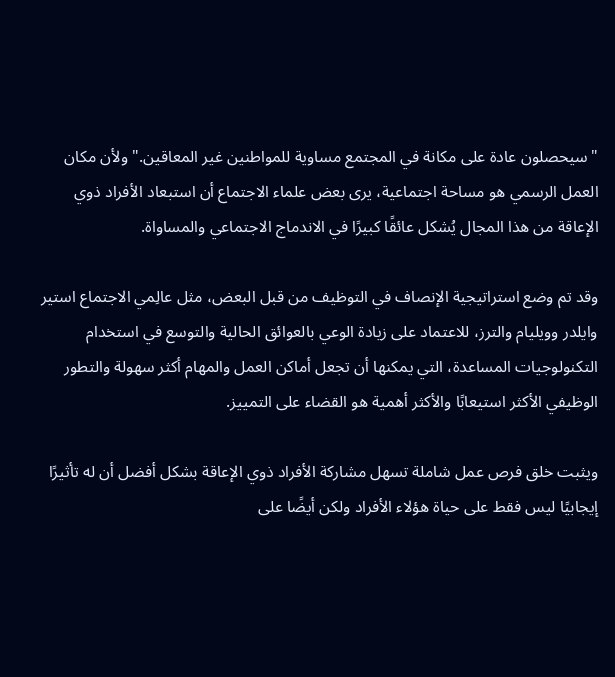"سيحصلون عادة على مكانة في المجتمع مساوية للمواطنين غير المعاقين." ولأن مكان العمل الرسمي هو مساحة اجتماعية، يرى بعض علماء الاجتماع أن استبعاد الأفراد ذوي الإعاقة من هذا المجال يُشكل عائقًا كبيرًا في الاندماج الاجتماعي والمساواة.

وقد تم وضع استراتيجية الإنصاف في التوظيف من قبل البعض، مثل عالِمي الاجتماع استير وايلدر وويليام والترز، للاعتماد على زيادة الوعي بالعوائق الحالية والتوسع في استخدام التكنولوجيات المساعدة، التي يمكنها أن تجعل أماكن العمل والمهام أكثر سهولة والتطور الوظيفي الأكثر استيعابًا والأكثر أهمية هو القضاء على التمييز.

ويثبت خلق فرص عمل شاملة تسهل مشاركة الأفراد ذوي الإعاقة بشكل أفضل أن له تأثيرًا إيجابيًا ليس فقط على حياة هؤلاء الأفراد ولكن أيضًا على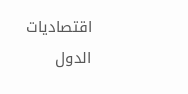اقتصاديات الدول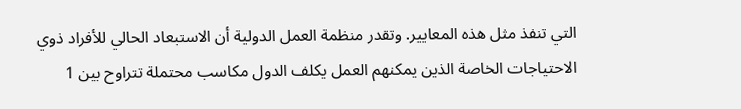التي تنفذ مثل هذه المعايير. وتقدر منظمة العمل الدولية أن الاستبعاد الحالي للأفراد ذوي الاحتياجات الخاصة الذين يمكنهم العمل يكلف الدول مكاسب محتملة تتراوح بين 1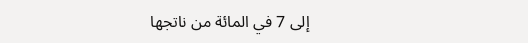إلى 7 في المائة من ناتجها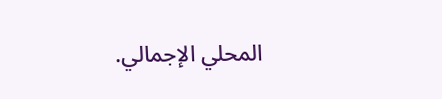المحلي الإجمالي.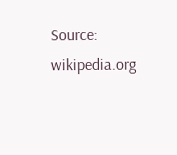Source: wikipedia.org